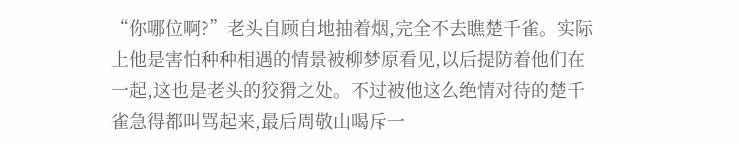“你哪位啊?”老头自顾自地抽着烟,完全不去瞧楚千雀。实际上他是害怕种种相遇的情景被柳梦原看见,以后提防着他们在一起,这也是老头的狡猾之处。不过被他这么绝情对待的楚千雀急得都叫骂起来,最后周敬山喝斥一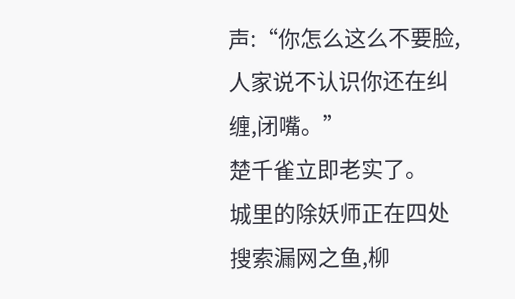声:“你怎么这么不要脸,人家说不认识你还在纠缠,闭嘴。”
楚千雀立即老实了。
城里的除妖师正在四处搜索漏网之鱼,柳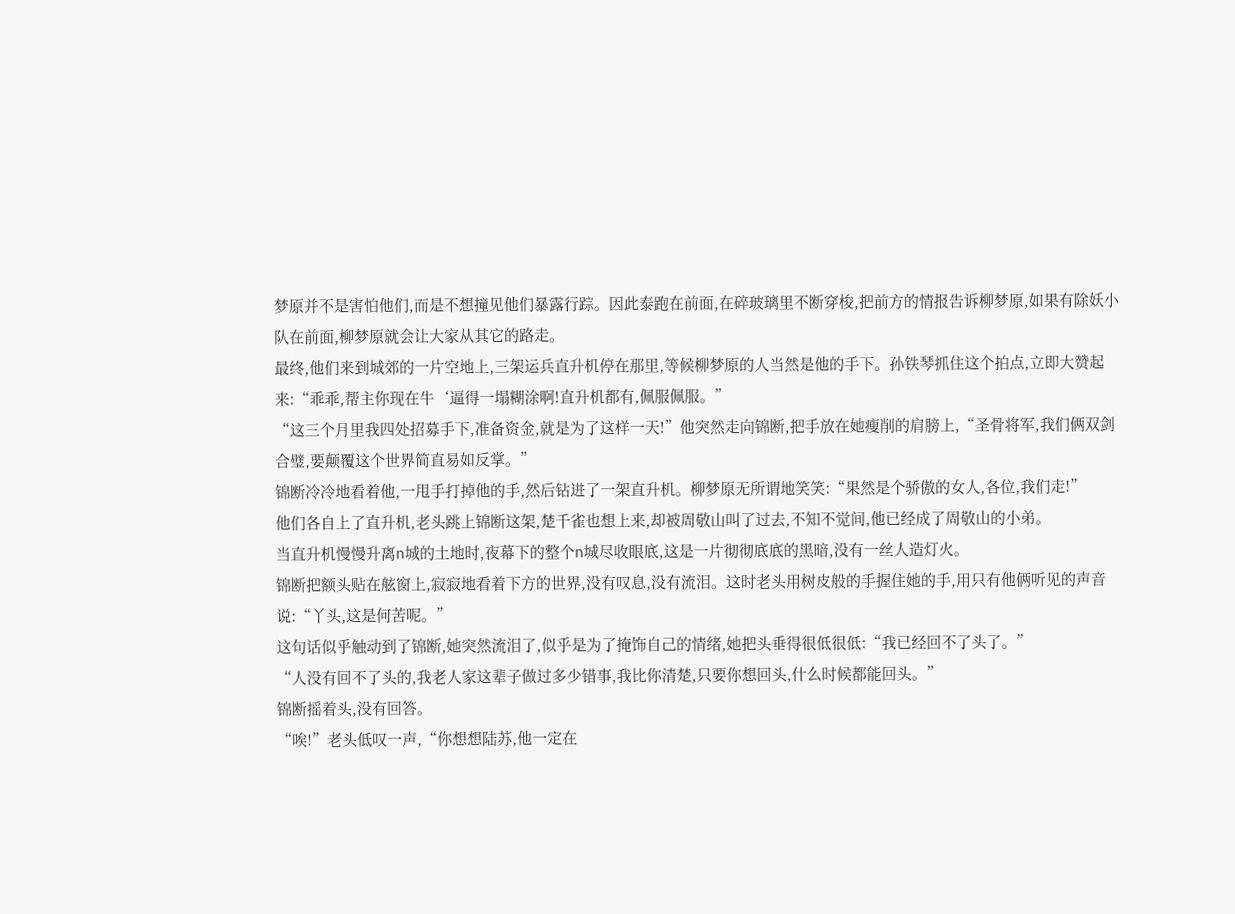梦原并不是害怕他们,而是不想撞见他们暴露行踪。因此泰跑在前面,在碎玻璃里不断穿梭,把前方的情报告诉柳梦原,如果有除妖小队在前面,柳梦原就会让大家从其它的路走。
最终,他们来到城郊的一片空地上,三架运兵直升机停在那里,等候柳梦原的人当然是他的手下。孙铁琴抓住这个拍点,立即大赞起来:“乖乖,帮主你现在牛‘逼得一塌糊涂啊!直升机都有,佩服佩服。”
“这三个月里我四处招募手下,准备资金,就是为了这样一天!”他突然走向锦断,把手放在她瘦削的肩膀上,“圣骨将军,我们俩双剑合璧,要颠覆这个世界简直易如反掌。”
锦断冷冷地看着他,一甩手打掉他的手,然后钻进了一架直升机。柳梦原无所谓地笑笑:“果然是个骄傲的女人,各位,我们走!”
他们各自上了直升机,老头跳上锦断这架,楚千雀也想上来,却被周敬山叫了过去,不知不觉间,他已经成了周敬山的小弟。
当直升机慢慢升离n城的土地时,夜幕下的整个n城尽收眼底,这是一片彻彻底底的黑暗,没有一丝人造灯火。
锦断把额头贴在舷窗上,寂寂地看着下方的世界,没有叹息,没有流泪。这时老头用树皮般的手握住她的手,用只有他俩听见的声音说:“丫头,这是何苦呢。”
这句话似乎触动到了锦断,她突然流泪了,似乎是为了掩饰自己的情绪,她把头垂得很低很低:“我已经回不了头了。”
“人没有回不了头的,我老人家这辈子做过多少错事,我比你清楚,只要你想回头,什么时候都能回头。”
锦断摇着头,没有回答。
“唉!”老头低叹一声,“你想想陆苏,他一定在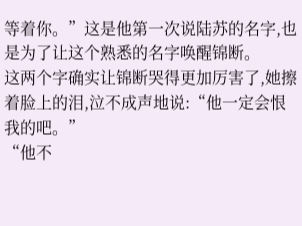等着你。”这是他第一次说陆苏的名字,也是为了让这个熟悉的名字唤醒锦断。
这两个字确实让锦断哭得更加厉害了,她擦着脸上的泪,泣不成声地说:“他一定会恨我的吧。”
“他不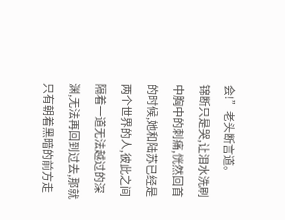会!”老头断言道。
锦断只是哭,让泪水洗刷中胸中的刺痛,恍然回首的时候,她和陆苏已经是两个世界的人,彼此之间隔着一道无法越过的深渊,无法再回到过去,那就只有朝着黑暗的前方走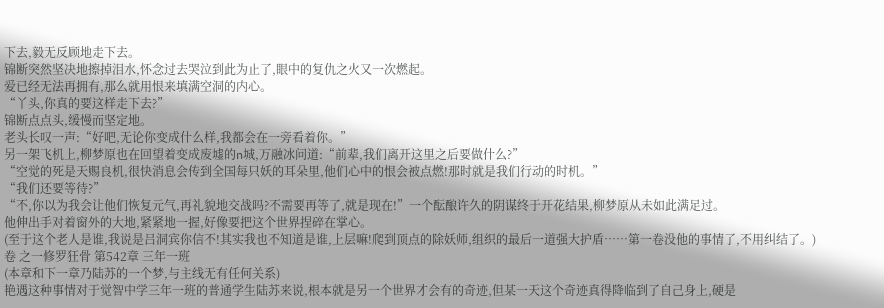下去,毅无反顾地走下去。
锦断突然坚决地擦掉泪水,怀念过去哭泣到此为止了,眼中的复仇之火又一次燃起。
爱已经无法再拥有,那么就用恨来填满空洞的内心。
“丫头,你真的要这样走下去?”
锦断点点头,缓慢而坚定地。
老头长叹一声:“好吧,无论你变成什么样,我都会在一旁看着你。”
另一架飞机上,柳梦原也在回望着变成废墟的n城,万融冰问道:“前辈,我们离开这里之后要做什么?”
“空觉的死是天赐良机,很快消息会传到全国每只妖的耳朵里,他们心中的恨会被点燃!那时就是我们行动的时机。”
“我们还要等待?”
“不,你以为我会让他们恢复元气,再礼貌地交战吗?不需要再等了,就是现在!”一个酝酿许久的阴谋终于开花结果,柳梦原从未如此满足过。
他伸出手对着窗外的大地,紧紧地一握,好像要把这个世界捏碎在掌心。
(至于这个老人是谁,我说是吕洞宾你信不!其实我也不知道是谁,上层嘛!爬到顶点的除妖师,组织的最后一道强大护盾……第一卷没他的事情了,不用纠结了。)
卷 之一修罗狂骨 第542章 三年一班
(本章和下一章乃陆苏的一个梦,与主线无有任何关系)
艳遇这种事情对于觉智中学三年一班的普通学生陆苏来说,根本就是另一个世界才会有的奇迹,但某一天这个奇迹真得降临到了自己身上,硬是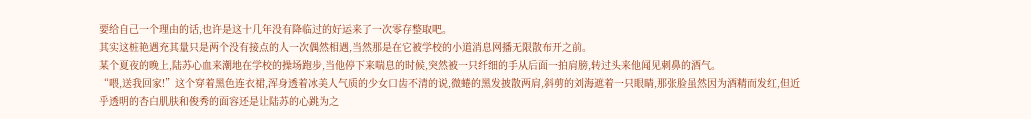要给自己一个理由的话,也许是这十几年没有降临过的好运来了一次零存整取吧。
其实这桩艳遇充其量只是两个没有接点的人一次偶然相遇,当然那是在它被学校的小道消息网播无限散布开之前。
某个夏夜的晚上,陆苏心血来潮地在学校的操场跑步,当他停下来喘息的时候,突然被一只纤细的手从后面一拍肩膀,转过头来他闻见刺鼻的酒气。
“喂,送我回家!”这个穿着黑色连衣裙,浑身透着冰美人气质的少女口齿不清的说,微蜷的黑发披散两肩,斜剪的刘海遮着一只眼睛,那张脸虽然因为酒精而发红,但近乎透明的杏白肌肤和俊秀的面容还是让陆苏的心跳为之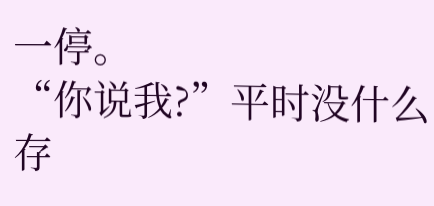一停。
“你说我?”平时没什么存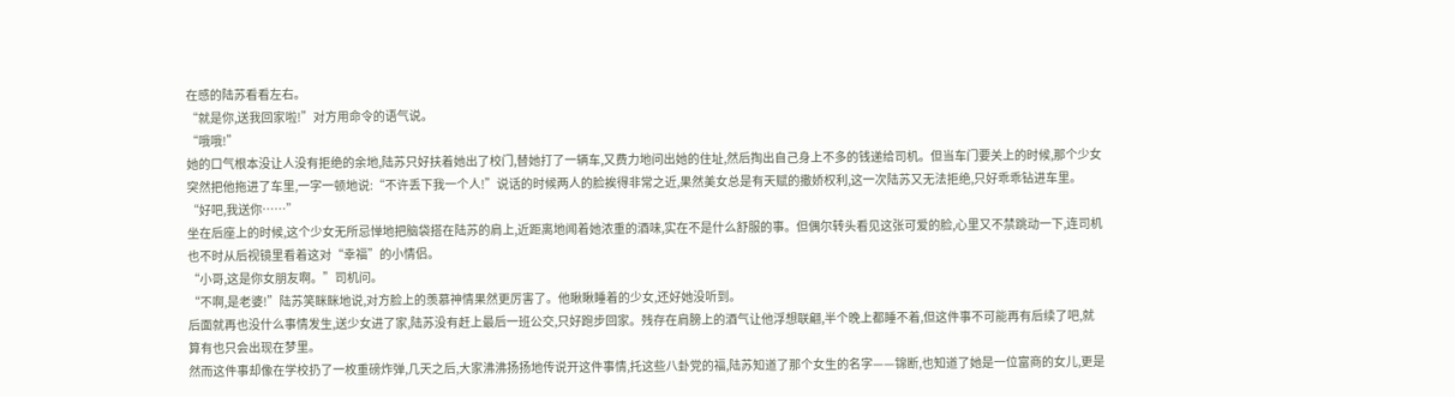在感的陆苏看看左右。
“就是你,送我回家啦!”对方用命令的语气说。
“哦哦!”
她的口气根本没让人没有拒绝的余地,陆苏只好扶着她出了校门,替她打了一辆车,又费力地问出她的住址,然后掏出自己身上不多的钱递给司机。但当车门要关上的时候,那个少女突然把他拖进了车里,一字一顿地说:“不许丢下我一个人!”说话的时候两人的脸挨得非常之近,果然美女总是有天赋的撒娇权利,这一次陆苏又无法拒绝,只好乖乖钻进车里。
“好吧,我送你……”
坐在后座上的时候,这个少女无所忌惮地把脑袋搭在陆苏的肩上,近距离地闻着她浓重的酒味,实在不是什么舒服的事。但偶尔转头看见这张可爱的脸,心里又不禁跳动一下,连司机也不时从后视镜里看着这对“幸福”的小情侣。
“小哥,这是你女朋友啊。”司机问。
“不啊,是老婆!”陆苏笑眯眯地说,对方脸上的羡慕神情果然更厉害了。他瞅瞅睡着的少女,还好她没听到。
后面就再也没什么事情发生,送少女进了家,陆苏没有赶上最后一班公交,只好跑步回家。残存在肩膀上的酒气让他浮想联翩,半个晚上都睡不着,但这件事不可能再有后续了吧,就算有也只会出现在梦里。
然而这件事却像在学校扔了一枚重磅炸弹,几天之后,大家沸沸扬扬地传说开这件事情,托这些八卦党的福,陆苏知道了那个女生的名字——锦断,也知道了她是一位富商的女儿,更是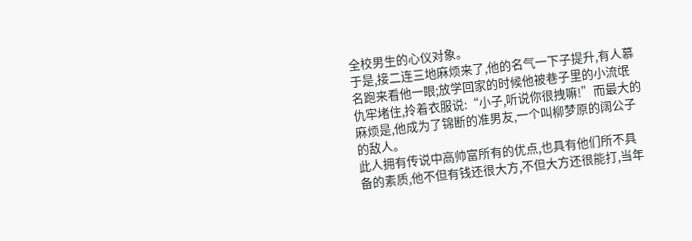全校男生的心仪对象。
于是,接二连三地麻烦来了,他的名气一下子提升,有人慕名跑来看他一眼;放学回家的时候他被巷子里的小流氓仇牢堵住,拎着衣服说:“小子,听说你很拽嘛!”而最大的麻烦是,他成为了锦断的准男友,一个叫柳梦原的阔公子的敌人。
此人拥有传说中高帅富所有的优点,也具有他们所不具备的素质,他不但有钱还很大方,不但大方还很能打,当年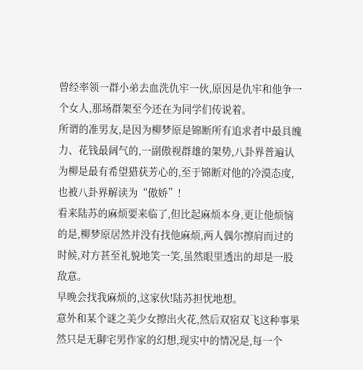曾经率领一群小弟去血洗仇牢一伙,原因是仇牢和他争一个女人,那场群架至今还在为同学们传说着。
所谓的准男友,是因为柳梦原是锦断所有追求者中最具魄力、花钱最阔气的,一副傲视群雄的架势,八卦界普遍认为柳是最有希望猎获芳心的,至于锦断对他的冷漠态度,也被八卦界解读为“傲娇”!
看来陆苏的麻烦要来临了,但比起麻烦本身,更让他烦恼的是,柳梦原居然并没有找他麻烦,两人偶尔擦肩而过的时候,对方甚至礼貌地笑一笑,虽然眼里透出的却是一股敌意。
早晚会找我麻烦的,这家伙!陆苏担忧地想。
意外和某个谜之美少女擦出火花,然后双宿双飞这种事果然只是无聊宅男作家的幻想,现实中的情况是,每一个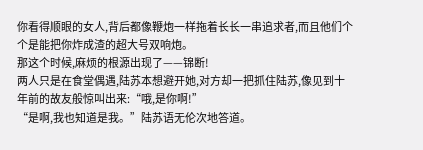你看得顺眼的女人,背后都像鞭炮一样拖着长长一串追求者,而且他们个个是能把你炸成渣的超大号双响炮。
那这个时候,麻烦的根源出现了——锦断!
两人只是在食堂偶遇,陆苏本想避开她,对方却一把抓住陆苏,像见到十年前的故友般惊叫出来:“哦,是你啊!”
“是啊,我也知道是我。”陆苏语无伦次地答道。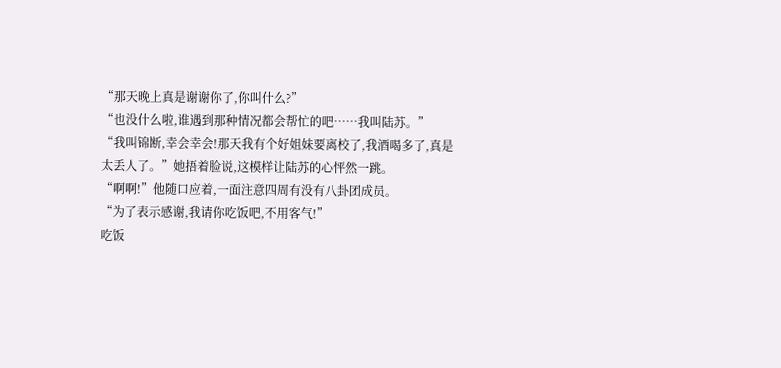“那天晚上真是谢谢你了,你叫什么?”
“也没什么啦,谁遇到那种情况都会帮忙的吧……我叫陆苏。”
“我叫锦断,幸会幸会!那天我有个好姐妹要离校了,我酒喝多了,真是太丢人了。”她捂着脸说,这模样让陆苏的心怦然一跳。
“啊啊!”他随口应着,一面注意四周有没有八卦团成员。
“为了表示感谢,我请你吃饭吧,不用客气!”
吃饭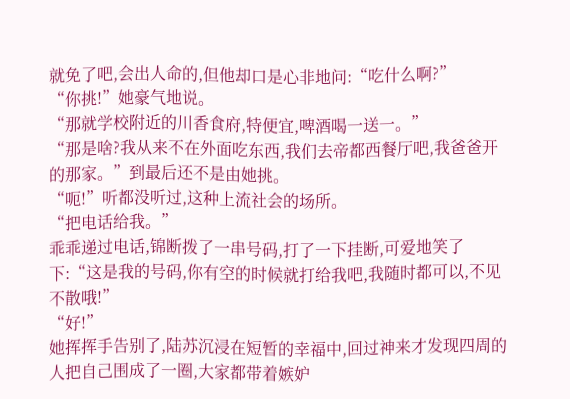就免了吧,会出人命的,但他却口是心非地问:“吃什么啊?”
“你挑!”她豪气地说。
“那就学校附近的川香食府,特便宜,啤酒喝一送一。”
“那是啥?我从来不在外面吃东西,我们去帝都西餐厅吧,我爸爸开的那家。”到最后还不是由她挑。
“呃!”听都没听过,这种上流社会的场所。
“把电话给我。”
乖乖递过电话,锦断拨了一串号码,打了一下挂断,可爱地笑了下:“这是我的号码,你有空的时候就打给我吧,我随时都可以,不见不散哦!”
“好!”
她挥挥手告别了,陆苏沉浸在短暂的幸福中,回过神来才发现四周的人把自己围成了一圈,大家都带着嫉妒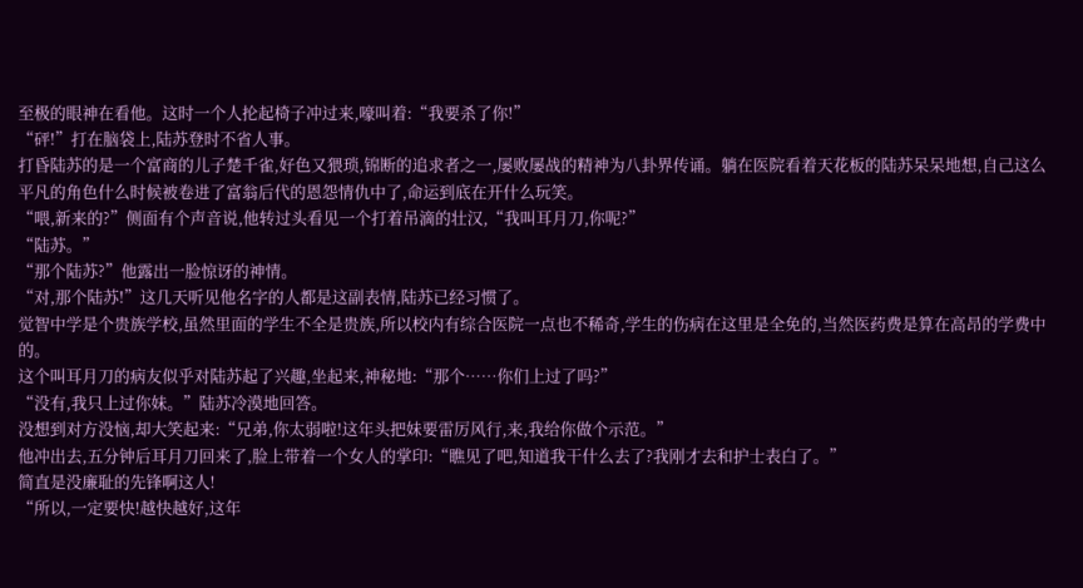至极的眼神在看他。这时一个人抡起椅子冲过来,嚎叫着:“我要杀了你!”
“砰!”打在脑袋上,陆苏登时不省人事。
打昏陆苏的是一个富商的儿子楚千雀,好色又猥琐,锦断的追求者之一,屡败屡战的精神为八卦界传诵。躺在医院看着天花板的陆苏呆呆地想,自己这么平凡的角色什么时候被卷进了富翁后代的恩怨情仇中了,命运到底在开什么玩笑。
“喂,新来的?”侧面有个声音说,他转过头看见一个打着吊滴的壮汉,“我叫耳月刀,你呢?”
“陆苏。”
“那个陆苏?”他露出一脸惊讶的神情。
“对,那个陆苏!”这几天听见他名字的人都是这副表情,陆苏已经习惯了。
觉智中学是个贵族学校,虽然里面的学生不全是贵族,所以校内有综合医院一点也不稀奇,学生的伤病在这里是全免的,当然医药费是算在高昂的学费中的。
这个叫耳月刀的病友似乎对陆苏起了兴趣,坐起来,神秘地:“那个……你们上过了吗?”
“没有,我只上过你妹。”陆苏冷漠地回答。
没想到对方没恼,却大笑起来:“兄弟,你太弱啦!这年头把妹要雷厉风行,来,我给你做个示范。”
他冲出去,五分钟后耳月刀回来了,脸上带着一个女人的掌印:“瞧见了吧,知道我干什么去了?我刚才去和护士表白了。”
简直是没廉耻的先锋啊这人!
“所以,一定要快!越快越好,这年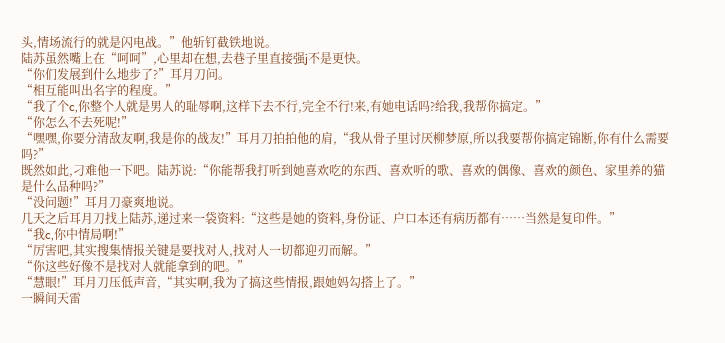头,情场流行的就是闪电战。”他斩钉截铁地说。
陆苏虽然嘴上在“呵呵”,心里却在想,去巷子里直接强j不是更快。
“你们发展到什么地步了?”耳月刀问。
“相互能叫出名字的程度。”
“我了个c,你整个人就是男人的耻辱啊,这样下去不行,完全不行!来,有她电话吗?给我,我帮你搞定。”
“你怎么不去死呢!”
“嘿嘿,你要分清敌友啊,我是你的战友!”耳月刀拍拍他的肩,“我从骨子里讨厌柳梦原,所以我要帮你搞定锦断,你有什么需要吗?”
既然如此,刁难他一下吧。陆苏说:“你能帮我打听到她喜欢吃的东西、喜欢听的歌、喜欢的偶像、喜欢的颜色、家里养的猫是什么品种吗?”
“没问题!”耳月刀豪爽地说。
几天之后耳月刀找上陆苏,递过来一袋资料:“这些是她的资料,身份证、户口本还有病历都有……当然是复印件。”
“我c,你中情局啊!”
“厉害吧,其实搜集情报关键是要找对人,找对人一切都迎刃而解。”
“你这些好像不是找对人就能拿到的吧。”
“慧眼!”耳月刀压低声音,“其实啊,我为了搞这些情报,跟她妈勾搭上了。”
一瞬间天雷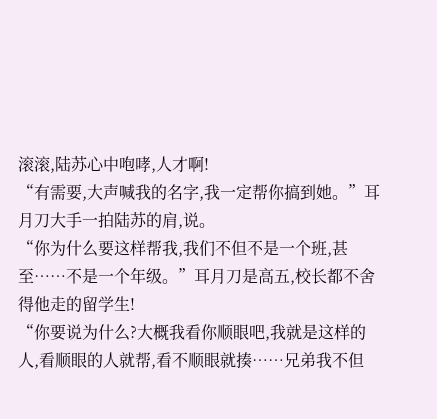滚滚,陆苏心中咆哮,人才啊!
“有需要,大声喊我的名字,我一定帮你搞到她。”耳月刀大手一拍陆苏的肩,说。
“你为什么要这样帮我,我们不但不是一个班,甚至……不是一个年级。”耳月刀是高五,校长都不舍得他走的留学生!
“你要说为什么?大概我看你顺眼吧,我就是这样的人,看顺眼的人就帮,看不顺眼就揍……兄弟我不但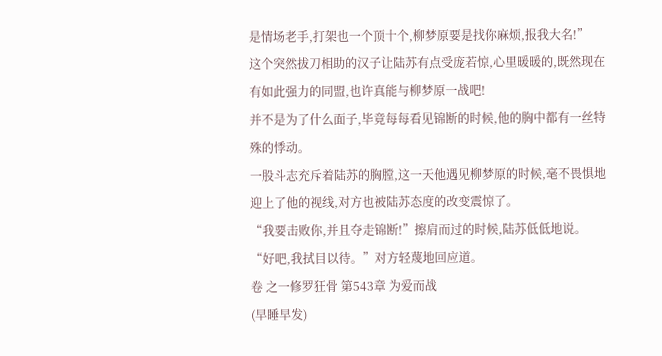是情场老手,打架也一个顶十个,柳梦原要是找你麻烦,报我大名!”
这个突然拔刀相助的汉子让陆苏有点受庞若惊,心里暖暖的,既然现在有如此强力的同盟,也许真能与柳梦原一战吧!
并不是为了什么面子,毕竟每每看见锦断的时候,他的胸中都有一丝特殊的悸动。
一股斗志充斥着陆苏的胸膛,这一天他遇见柳梦原的时候,毫不畏惧地迎上了他的视线,对方也被陆苏态度的改变震惊了。
“我要击败你,并且夺走锦断!”擦肩而过的时候,陆苏低低地说。
“好吧,我拭目以待。”对方轻蔑地回应道。
卷 之一修罗狂骨 第543章 为爱而战
(早睡早发)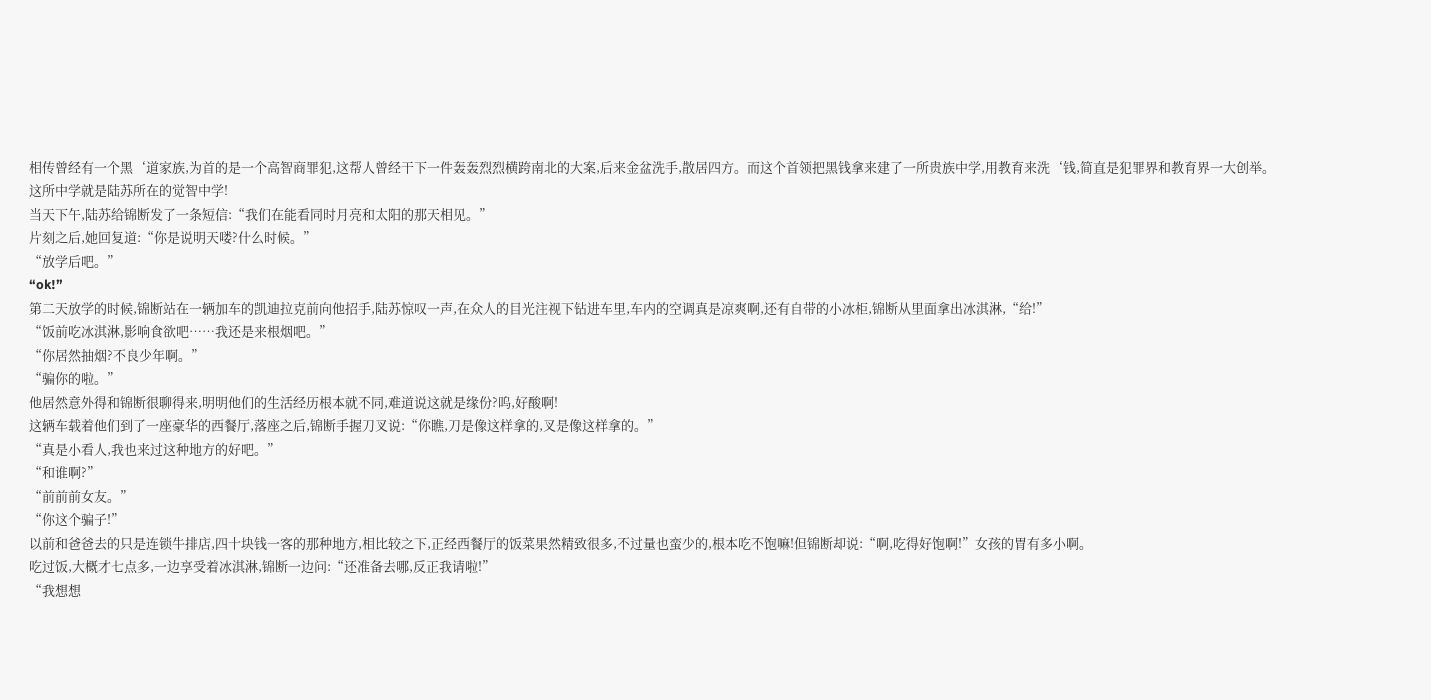相传曾经有一个黑‘道家族,为首的是一个高智商罪犯,这帮人曾经干下一件轰轰烈烈横跨南北的大案,后来金盆洗手,散居四方。而这个首领把黑钱拿来建了一所贵族中学,用教育来洗‘钱,简直是犯罪界和教育界一大创举。
这所中学就是陆苏所在的觉智中学!
当天下午,陆苏给锦断发了一条短信:“我们在能看同时月亮和太阳的那天相见。”
片刻之后,她回复道:“你是说明天喽?什么时候。”
“放学后吧。”
“ok!”
第二天放学的时候,锦断站在一辆加车的凯迪拉克前向他招手,陆苏惊叹一声,在众人的目光注视下钻进车里,车内的空调真是凉爽啊,还有自带的小冰柜,锦断从里面拿出冰淇淋,“给!”
“饭前吃冰淇淋,影响食欲吧……我还是来根烟吧。”
“你居然抽烟?不良少年啊。”
“骗你的啦。”
他居然意外得和锦断很聊得来,明明他们的生活经历根本就不同,难道说这就是缘份?呜,好酸啊!
这辆车载着他们到了一座豪华的西餐厅,落座之后,锦断手握刀叉说:“你瞧,刀是像这样拿的,叉是像这样拿的。”
“真是小看人,我也来过这种地方的好吧。”
“和谁啊?”
“前前前女友。”
“你这个骗子!”
以前和爸爸去的只是连锁牛排店,四十块钱一客的那种地方,相比较之下,正经西餐厅的饭菜果然精致很多,不过量也蛮少的,根本吃不饱嘛!但锦断却说:“啊,吃得好饱啊!”女孩的胃有多小啊。
吃过饭,大概才七点多,一边享受着冰淇淋,锦断一边问:“还准备去哪,反正我请啦!”
“我想想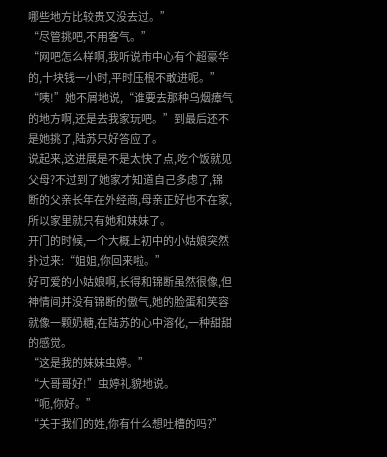哪些地方比较贵又没去过。”
“尽管挑吧,不用客气。”
“网吧怎么样啊,我听说市中心有个超豪华的,十块钱一小时,平时压根不敢进呢。”
“咦!”她不屑地说,“谁要去那种乌烟瘴气的地方啊,还是去我家玩吧。”到最后还不是她挑了,陆苏只好答应了。
说起来,这进展是不是太快了点,吃个饭就见父母?不过到了她家才知道自己多虑了,锦断的父亲长年在外经商,母亲正好也不在家,所以家里就只有她和妹妹了。
开门的时候,一个大概上初中的小姑娘突然扑过来:“姐姐,你回来啦。”
好可爱的小姑娘啊,长得和锦断虽然很像,但神情间并没有锦断的傲气,她的脸蛋和笑容就像一颗奶糖,在陆苏的心中溶化,一种甜甜的感觉。
“这是我的妹妹虫婷。”
“大哥哥好!”虫婷礼貌地说。
“呃,你好。”
“关于我们的姓,你有什么想吐槽的吗?”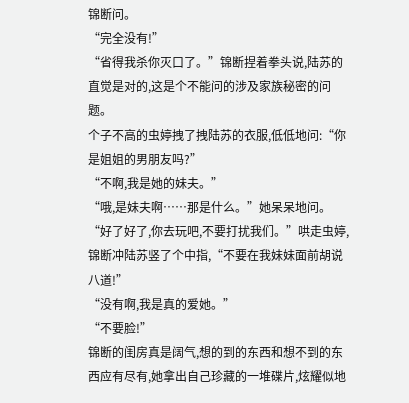锦断问。
“完全没有!”
“省得我杀你灭口了。”锦断捏着拳头说,陆苏的直觉是对的,这是个不能问的涉及家族秘密的问题。
个子不高的虫婷拽了拽陆苏的衣服,低低地问:“你是姐姐的男朋友吗?”
“不啊,我是她的妹夫。”
“哦,是妹夫啊……那是什么。”她呆呆地问。
“好了好了,你去玩吧,不要打扰我们。”哄走虫婷,锦断冲陆苏竖了个中指,“不要在我妹妹面前胡说八道!”
“没有啊,我是真的爱她。”
“不要脸!”
锦断的闺房真是阔气,想的到的东西和想不到的东西应有尽有,她拿出自己珍藏的一堆碟片,炫耀似地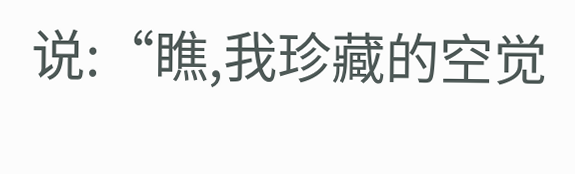说:“瞧,我珍藏的空觉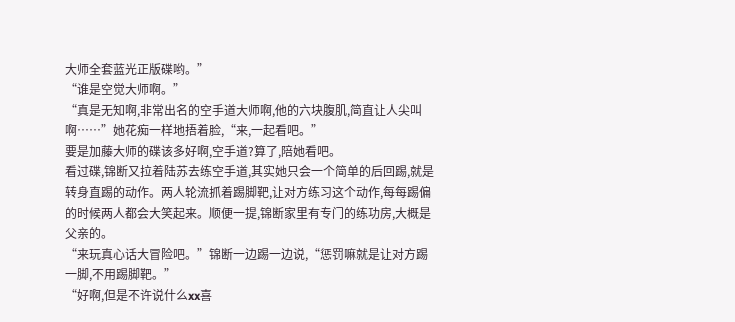大师全套蓝光正版碟哟。”
“谁是空觉大师啊。”
“真是无知啊,非常出名的空手道大师啊,他的六块腹肌,简直让人尖叫啊……”她花痴一样地捂着脸,“来,一起看吧。”
要是加藤大师的碟该多好啊,空手道?算了,陪她看吧。
看过碟,锦断又拉着陆苏去练空手道,其实她只会一个简单的后回踢,就是转身直踢的动作。两人轮流抓着踢脚靶,让对方练习这个动作,每每踢偏的时候两人都会大笑起来。顺便一提,锦断家里有专门的练功房,大概是父亲的。
“来玩真心话大冒险吧。”锦断一边踢一边说,“惩罚嘛就是让对方踢一脚,不用踢脚靶。”
“好啊,但是不许说什么xx喜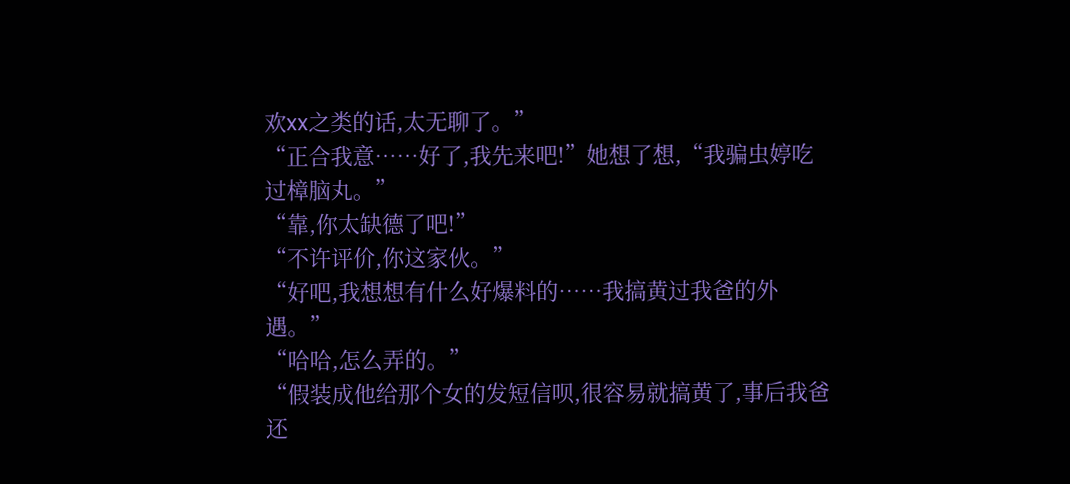欢xx之类的话,太无聊了。”
“正合我意……好了,我先来吧!”她想了想,“我骗虫婷吃过樟脑丸。”
“靠,你太缺德了吧!”
“不许评价,你这家伙。”
“好吧,我想想有什么好爆料的……我搞黄过我爸的外遇。”
“哈哈,怎么弄的。”
“假装成他给那个女的发短信呗,很容易就搞黄了,事后我爸还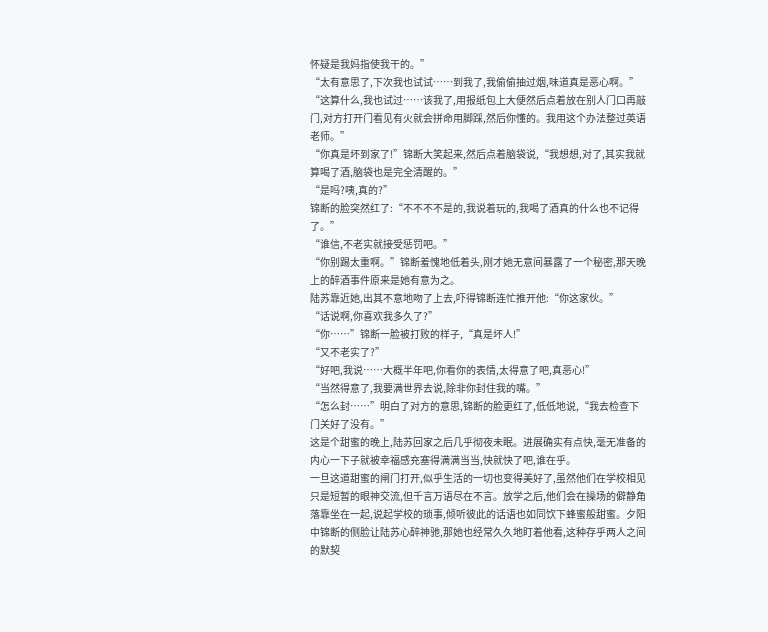怀疑是我妈指使我干的。”
“太有意思了,下次我也试试……到我了,我偷偷抽过烟,味道真是恶心啊。”
“这算什么,我也试过……该我了,用报纸包上大便然后点着放在别人门口再敲门,对方打开门看见有火就会拼命用脚踩,然后你懂的。我用这个办法整过英语老师。”
“你真是坏到家了!”锦断大笑起来,然后点着脑袋说,“我想想,对了,其实我就算喝了酒,脑袋也是完全清醒的。”
“是吗?咦,真的?”
锦断的脸突然红了:“不不不不是的,我说着玩的,我喝了酒真的什么也不记得了。”
“谁信,不老实就接受惩罚吧。”
“你别踢太重啊。”锦断羞愧地低着头,刚才她无意间暴露了一个秘密,那天晚上的醉酒事件原来是她有意为之。
陆苏靠近她,出其不意地吻了上去,吓得锦断连忙推开他:“你这家伙。”
“话说啊,你喜欢我多久了?”
“你……”锦断一脸被打败的样子,“真是坏人!”
“又不老实了?”
“好吧,我说……大概半年吧,你看你的表情,太得意了吧,真恶心!”
“当然得意了,我要满世界去说,除非你封住我的嘴。”
“怎么封……”明白了对方的意思,锦断的脸更红了,低低地说,“我去检查下门关好了没有。”
这是个甜蜜的晚上,陆苏回家之后几乎彻夜未眠。进展确实有点快,毫无准备的内心一下子就被幸福感充塞得满满当当,快就快了吧,谁在乎。
一旦这道甜蜜的闸门打开,似乎生活的一切也变得美好了,虽然他们在学校相见只是短暂的眼神交流,但千言万语尽在不言。放学之后,他们会在操场的僻静角落靠坐在一起,说起学校的琐事,倾听彼此的话语也如同饮下蜂蜜般甜蜜。夕阳中锦断的侧脸让陆苏心醉神驰,那她也经常久久地盯着他看,这种存乎两人之间的默契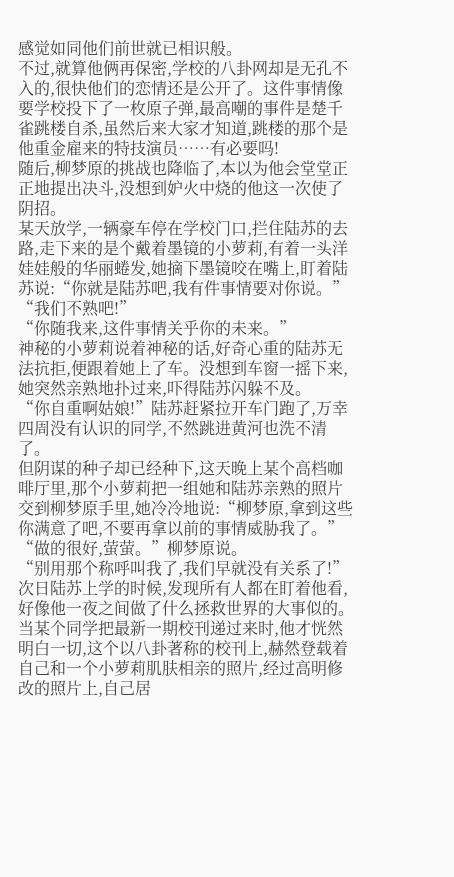感觉如同他们前世就已相识般。
不过,就算他俩再保密,学校的八卦网却是无孔不入的,很快他们的恋情还是公开了。这件事情像要学校投下了一枚原子弹,最高嘲的事件是楚千雀跳楼自杀,虽然后来大家才知道,跳楼的那个是他重金雇来的特技演员……有必要吗!
随后,柳梦原的挑战也降临了,本以为他会堂堂正正地提出决斗,没想到妒火中烧的他这一次使了阴招。
某天放学,一辆豪车停在学校门口,拦住陆苏的去路,走下来的是个戴着墨镜的小萝莉,有着一头洋娃娃般的华丽蜷发,她摘下墨镜咬在嘴上,盯着陆苏说:“你就是陆苏吧,我有件事情要对你说。”
“我们不熟吧!”
“你随我来,这件事情关乎你的未来。”
神秘的小萝莉说着神秘的话,好奇心重的陆苏无法抗拒,便跟着她上了车。没想到车窗一摇下来,她突然亲熟地扑过来,吓得陆苏闪躲不及。
“你自重啊姑娘!”陆苏赶紧拉开车门跑了,万幸四周没有认识的同学,不然跳进黄河也洗不清了。
但阴谋的种子却已经种下,这天晚上某个高档咖啡厅里,那个小萝莉把一组她和陆苏亲熟的照片交到柳梦原手里,她冷冷地说:“柳梦原,拿到这些你满意了吧,不要再拿以前的事情威胁我了。”
“做的很好,萤萤。”柳梦原说。
“别用那个称呼叫我了,我们早就没有关系了!”
次日陆苏上学的时候,发现所有人都在盯着他看,好像他一夜之间做了什么拯救世界的大事似的。当某个同学把最新一期校刊递过来时,他才恍然明白一切,这个以八卦著称的校刊上,赫然登载着自己和一个小萝莉肌肤相亲的照片,经过高明修改的照片上,自己居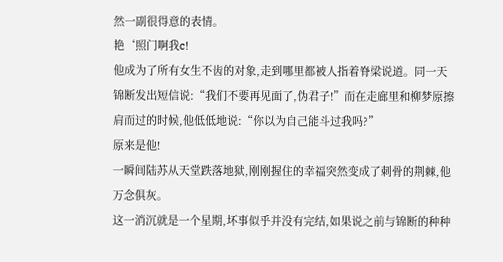然一副很得意的表情。
艳‘照门啊我c!
他成为了所有女生不齿的对象,走到哪里都被人指着脊梁说道。同一天锦断发出短信说:“我们不要再见面了,伪君子!”而在走廊里和柳梦原擦肩而过的时候,他低低地说:“你以为自己能斗过我吗?”
原来是他!
一瞬间陆苏从天堂跌落地狱,刚刚握住的幸福突然变成了刺骨的荆棘,他万念俱灰。
这一消沉就是一个星期,坏事似乎并没有完结,如果说之前与锦断的种种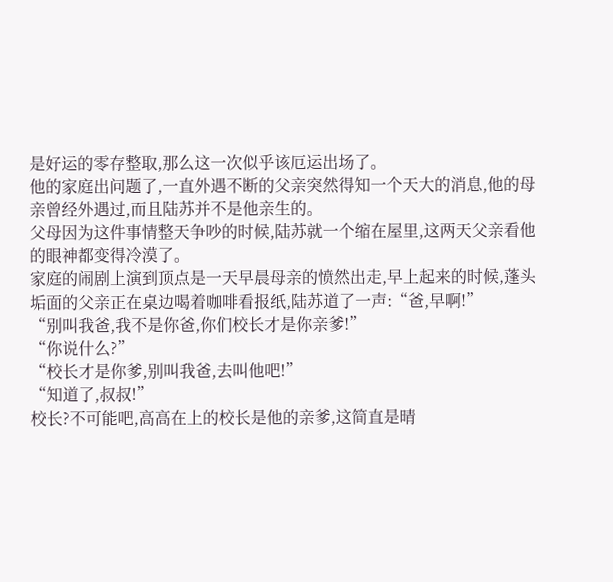是好运的零存整取,那么这一次似乎该厄运出场了。
他的家庭出问题了,一直外遇不断的父亲突然得知一个天大的消息,他的母亲曾经外遇过,而且陆苏并不是他亲生的。
父母因为这件事情整天争吵的时候,陆苏就一个缩在屋里,这两天父亲看他的眼神都变得冷漠了。
家庭的闹剧上演到顶点是一天早晨母亲的愤然出走,早上起来的时候,蓬头垢面的父亲正在桌边喝着咖啡看报纸,陆苏道了一声:“爸,早啊!”
“别叫我爸,我不是你爸,你们校长才是你亲爹!”
“你说什么?”
“校长才是你爹,别叫我爸,去叫他吧!”
“知道了,叔叔!”
校长?不可能吧,高高在上的校长是他的亲爹,这简直是晴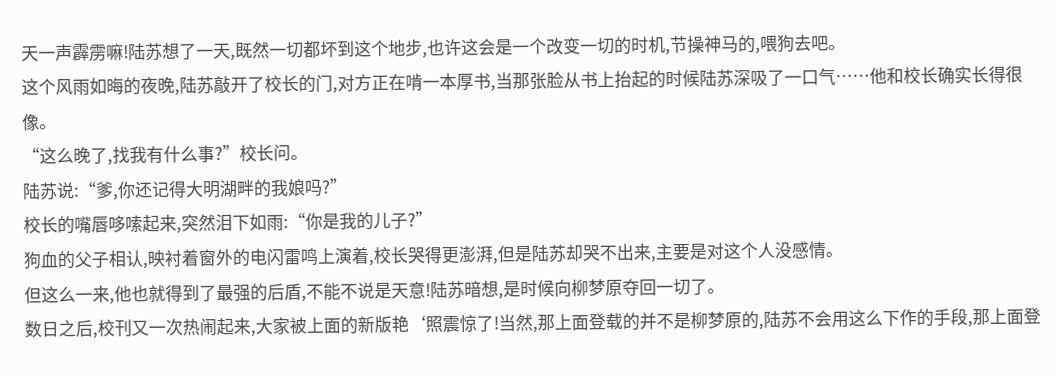天一声霹雳嘛!陆苏想了一天,既然一切都坏到这个地步,也许这会是一个改变一切的时机,节操神马的,喂狗去吧。
这个风雨如晦的夜晚,陆苏敲开了校长的门,对方正在啃一本厚书,当那张脸从书上抬起的时候陆苏深吸了一口气……他和校长确实长得很像。
“这么晚了,找我有什么事?”校长问。
陆苏说:“爹,你还记得大明湖畔的我娘吗?”
校长的嘴唇哆嗦起来,突然泪下如雨:“你是我的儿子?”
狗血的父子相认,映衬着窗外的电闪雷鸣上演着,校长哭得更澎湃,但是陆苏却哭不出来,主要是对这个人没感情。
但这么一来,他也就得到了最强的后盾,不能不说是天意!陆苏暗想,是时候向柳梦原夺回一切了。
数日之后,校刊又一次热闹起来,大家被上面的新版艳‘照震惊了!当然,那上面登载的并不是柳梦原的,陆苏不会用这么下作的手段,那上面登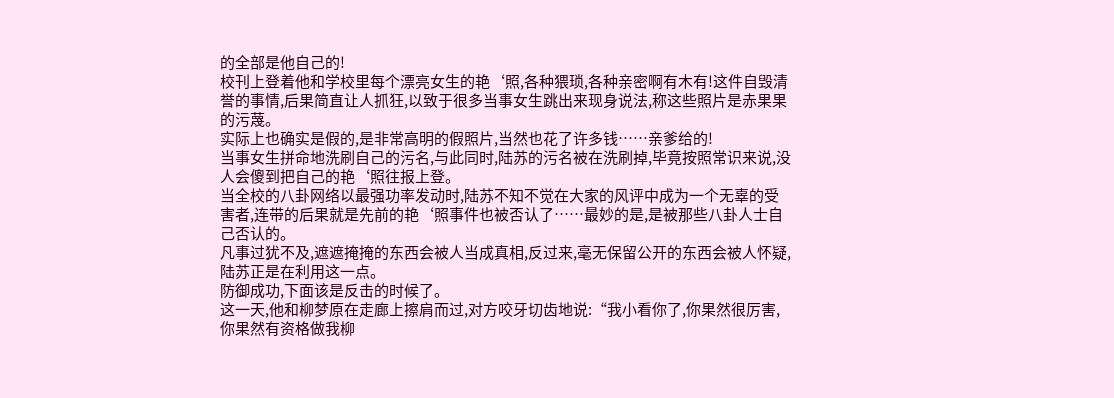的全部是他自己的!
校刊上登着他和学校里每个漂亮女生的艳‘照,各种猥琐,各种亲密啊有木有!这件自毁清誉的事情,后果简直让人抓狂,以致于很多当事女生跳出来现身说法,称这些照片是赤果果的污蔑。
实际上也确实是假的,是非常高明的假照片,当然也花了许多钱……亲爹给的!
当事女生拼命地洗刷自己的污名,与此同时,陆苏的污名被在洗刷掉,毕竟按照常识来说,没人会傻到把自己的艳‘照往报上登。
当全校的八卦网络以最强功率发动时,陆苏不知不觉在大家的风评中成为一个无辜的受害者,连带的后果就是先前的艳‘照事件也被否认了……最妙的是,是被那些八卦人士自己否认的。
凡事过犹不及,遮遮掩掩的东西会被人当成真相,反过来,毫无保留公开的东西会被人怀疑,陆苏正是在利用这一点。
防御成功,下面该是反击的时候了。
这一天,他和柳梦原在走廊上擦肩而过,对方咬牙切齿地说:“我小看你了,你果然很厉害,你果然有资格做我柳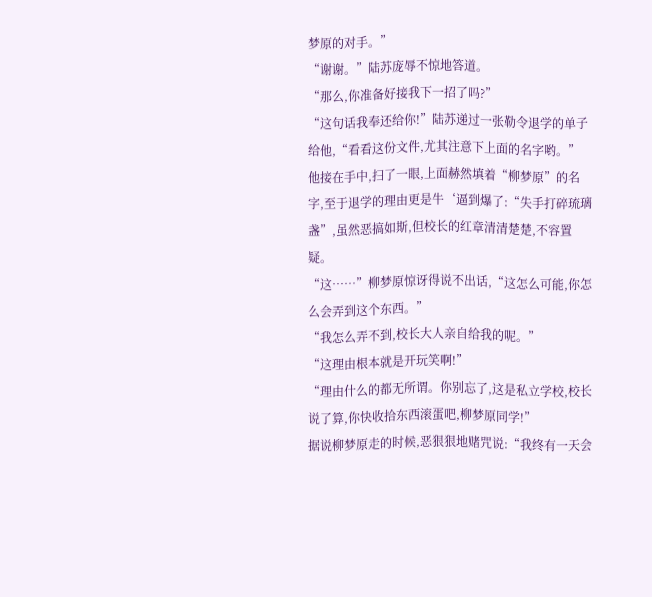梦原的对手。”
“谢谢。”陆苏庞辱不惊地答道。
“那么,你准备好接我下一招了吗?”
“这句话我奉还给你!”陆苏递过一张勒令退学的单子给他,“看看这份文件,尤其注意下上面的名字哟。”
他接在手中,扫了一眼,上面赫然填着“柳梦原”的名字,至于退学的理由更是牛‘逼到爆了:“失手打碎琉璃盏”,虽然恶搞如斯,但校长的红章清清楚楚,不容置疑。
“这……”柳梦原惊讶得说不出话,“这怎么可能,你怎么会弄到这个东西。”
“我怎么弄不到,校长大人亲自给我的呢。”
“这理由根本就是开玩笑啊!”
“理由什么的都无所谓。你别忘了,这是私立学校,校长说了算,你快收拾东西滚蛋吧,柳梦原同学!”
据说柳梦原走的时候,恶狠狠地赌咒说:“我终有一天会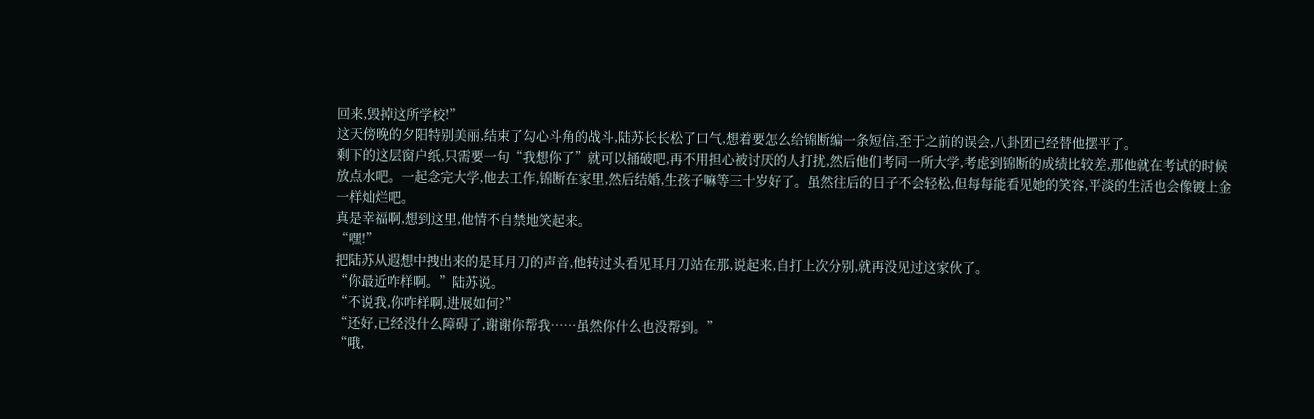回来,毁掉这所学校!”
这天傍晚的夕阳特别美丽,结束了勾心斗角的战斗,陆苏长长松了口气,想着要怎么给锦断编一条短信,至于之前的误会,八卦团已经替他摆平了。
剩下的这层窗户纸,只需要一句“我想你了”就可以捅破吧,再不用担心被讨厌的人打扰,然后他们考同一所大学,考虑到锦断的成绩比较差,那他就在考试的时候放点水吧。一起念完大学,他去工作,锦断在家里,然后结婚,生孩子嘛等三十岁好了。虽然往后的日子不会轻松,但每每能看见她的笑容,平淡的生活也会像镀上金一样灿烂吧。
真是幸福啊,想到这里,他情不自禁地笑起来。
“嘿!”
把陆苏从遐想中拽出来的是耳月刀的声音,他转过头看见耳月刀站在那,说起来,自打上次分别,就再没见过这家伙了。
“你最近咋样啊。”陆苏说。
“不说我,你咋样啊,进展如何?”
“还好,已经没什么障碍了,谢谢你帮我……虽然你什么也没帮到。”
“哦,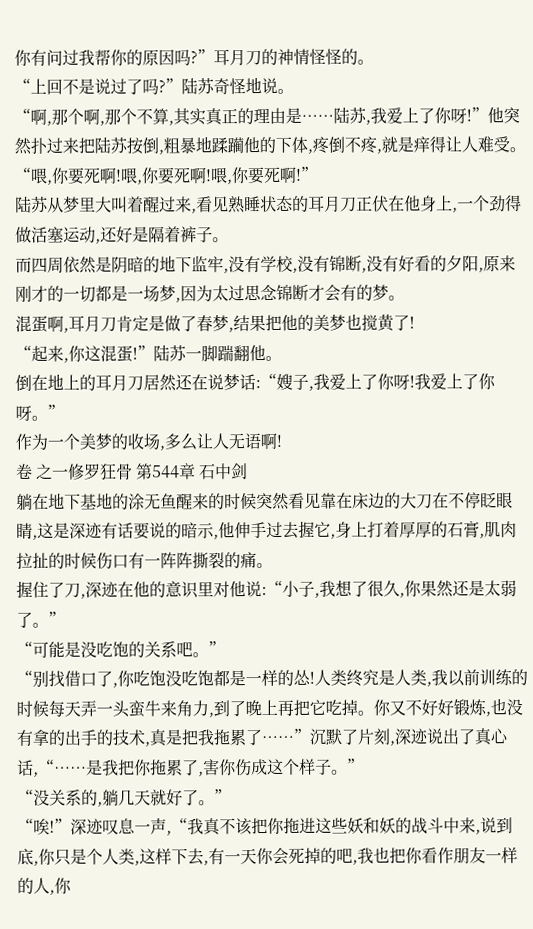你有问过我帮你的原因吗?”耳月刀的神情怪怪的。
“上回不是说过了吗?”陆苏奇怪地说。
“啊,那个啊,那个不算,其实真正的理由是……陆苏,我爱上了你呀!”他突然扑过来把陆苏按倒,粗暴地蹂躏他的下体,疼倒不疼,就是痒得让人难受。
“喂,你要死啊!喂,你要死啊!喂,你要死啊!”
陆苏从梦里大叫着醒过来,看见熟睡状态的耳月刀正伏在他身上,一个劲得做活塞运动,还好是隔着裤子。
而四周依然是阴暗的地下监牢,没有学校,没有锦断,没有好看的夕阳,原来刚才的一切都是一场梦,因为太过思念锦断才会有的梦。
混蛋啊,耳月刀肯定是做了春梦,结果把他的美梦也搅黄了!
“起来,你这混蛋!”陆苏一脚踹翻他。
倒在地上的耳月刀居然还在说梦话:“嫂子,我爱上了你呀!我爱上了你呀。”
作为一个美梦的收场,多么让人无语啊!
卷 之一修罗狂骨 第544章 石中剑
躺在地下基地的涂无鱼醒来的时候突然看见靠在床边的大刀在不停眨眼睛,这是深迹有话要说的暗示,他伸手过去握它,身上打着厚厚的石膏,肌肉拉扯的时候伤口有一阵阵撕裂的痛。
握住了刀,深迹在他的意识里对他说:“小子,我想了很久,你果然还是太弱了。”
“可能是没吃饱的关系吧。”
“别找借口了,你吃饱没吃饱都是一样的怂!人类终究是人类,我以前训练的时候每天弄一头蛮牛来角力,到了晚上再把它吃掉。你又不好好锻炼,也没有拿的出手的技术,真是把我拖累了……”沉默了片刻,深迹说出了真心话,“……是我把你拖累了,害你伤成这个样子。”
“没关系的,躺几天就好了。”
“唉!”深迹叹息一声,“我真不该把你拖进这些妖和妖的战斗中来,说到底,你只是个人类,这样下去,有一天你会死掉的吧,我也把你看作朋友一样的人,你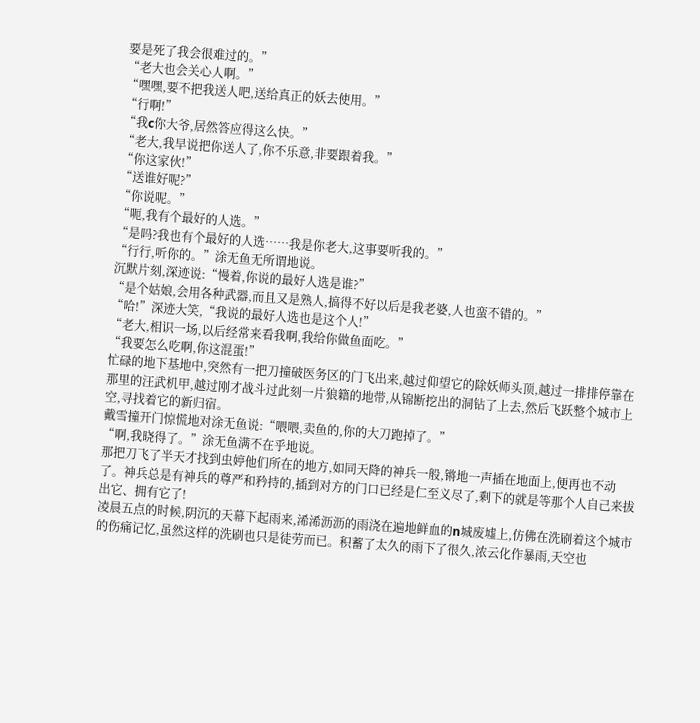要是死了我会很难过的。”
“老大也会关心人啊。”
“嘿嘿,要不把我送人吧,送给真正的妖去使用。”
“行啊!”
“我c你大爷,居然答应得这么快。”
“老大,我早说把你送人了,你不乐意,非要跟着我。”
“你这家伙!”
“送谁好呢?”
“你说呢。”
“呃,我有个最好的人选。”
“是吗?我也有个最好的人选……我是你老大,这事要听我的。”
“行行,听你的。”涂无鱼无所谓地说。
沉默片刻,深迹说:“慢着,你说的最好人选是谁?”
“是个姑娘,会用各种武器,而且又是熟人,搞得不好以后是我老婆,人也蛮不错的。”
“哈!”深迹大笑,“我说的最好人选也是这个人!”
“老大,相识一场,以后经常来看我啊,我给你做鱼面吃。”
“我要怎么吃啊,你这混蛋!”
忙碌的地下基地中,突然有一把刀撞破医务区的门飞出来,越过仰望它的除妖师头顶,越过一排排停靠在那里的汪武机甲,越过刚才战斗过此刻一片狼籍的地带,从锦断挖出的洞钻了上去,然后飞跃整个城市上空,寻找着它的新归宿。
戴雪撞开门惊慌地对涂无鱼说:“喂喂,卖鱼的,你的大刀跑掉了。”
“啊,我晓得了。”涂无鱼满不在乎地说。
那把刀飞了半天才找到虫婷他们所在的地方,如同天降的神兵一般,锵地一声插在地面上,便再也不动了。神兵总是有神兵的尊严和矜持的,插到对方的门口已经是仁至义尽了,剩下的就是等那个人自己来拔出它、拥有它了!
凌晨五点的时候,阴沉的天幕下起雨来,浠浠沥沥的雨浇在遍地鲜血的n城废墟上,仿佛在洗刷着这个城市的伤痛记忆,虽然这样的洗刷也只是徒劳而已。积蓄了太久的雨下了很久,浓云化作暴雨,天空也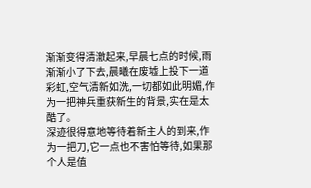渐渐变得清澈起来,早晨七点的时候,雨渐渐小了下去,晨曦在废墟上投下一道彩虹,空气清新如洗,一切都如此明媚,作为一把神兵重获新生的背景,实在是太酷了。
深迹很得意地等待着新主人的到来,作为一把刀,它一点也不害怕等待,如果那个人是值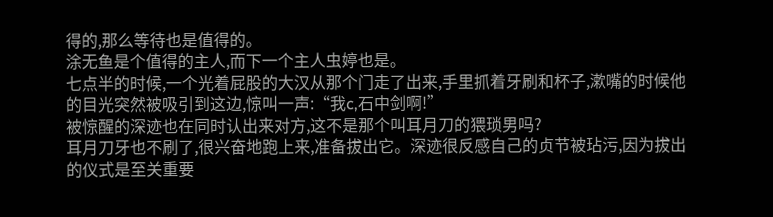得的,那么等待也是值得的。
涂无鱼是个值得的主人,而下一个主人虫婷也是。
七点半的时候,一个光着屁股的大汉从那个门走了出来,手里抓着牙刷和杯子,漱嘴的时候他的目光突然被吸引到这边,惊叫一声:“我c,石中剑啊!”
被惊醒的深迹也在同时认出来对方,这不是那个叫耳月刀的猥琐男吗?
耳月刀牙也不刷了,很兴奋地跑上来,准备拔出它。深迹很反感自己的贞节被玷污,因为拔出的仪式是至关重要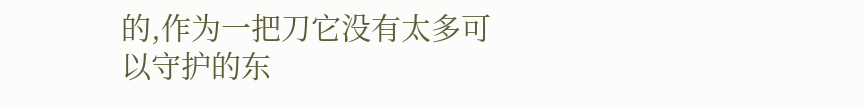的,作为一把刀它没有太多可以守护的东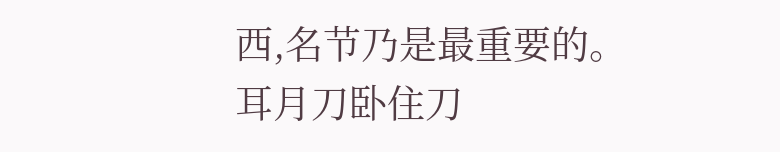西,名节乃是最重要的。
耳月刀卧住刀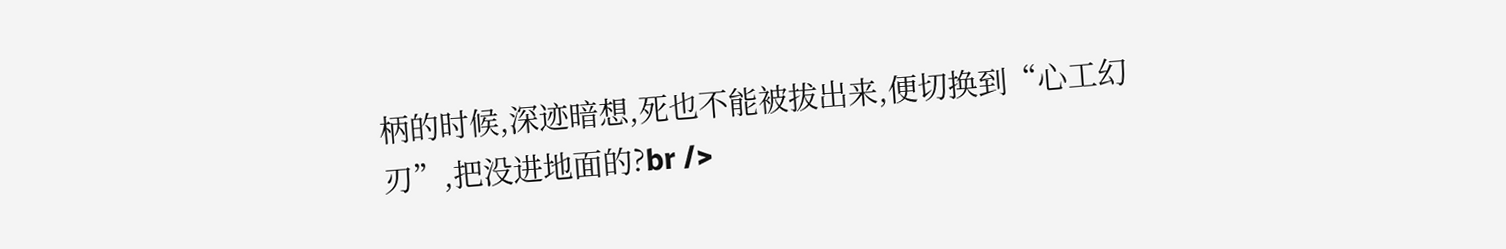柄的时候,深迹暗想,死也不能被拔出来,便切换到“心工幻刃”,把没进地面的?br />